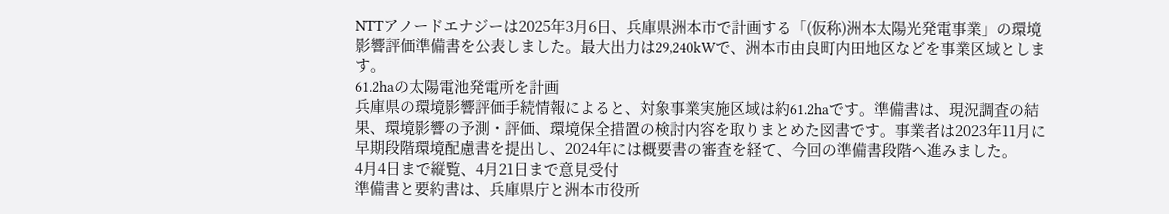NTTアノードエナジーは2025年3月6日、兵庫県洲本市で計画する「(仮称)洲本太陽光発電事業」の環境影響評価準備書を公表しました。最大出力は29,240kWで、洲本市由良町内田地区などを事業区域とします。
61.2haの太陽電池発電所を計画
兵庫県の環境影響評価手続情報によると、対象事業実施区域は約61.2haです。準備書は、現況調査の結果、環境影響の予測・評価、環境保全措置の検討内容を取りまとめた図書です。事業者は2023年11月に早期段階環境配慮書を提出し、2024年には概要書の審査を経て、今回の準備書段階へ進みました。
4月4日まで縦覧、4月21日まで意見受付
準備書と要約書は、兵庫県庁と洲本市役所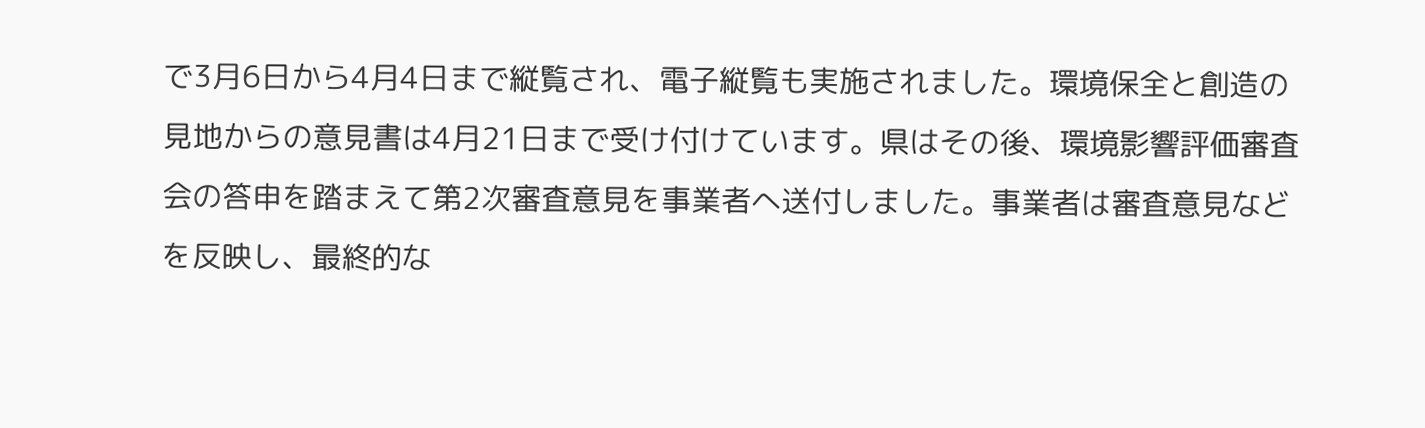で3月6日から4月4日まで縦覧され、電子縦覧も実施されました。環境保全と創造の見地からの意見書は4月21日まで受け付けています。県はその後、環境影響評価審査会の答申を踏まえて第2次審査意見を事業者へ送付しました。事業者は審査意見などを反映し、最終的な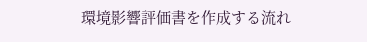環境影響評価書を作成する流れ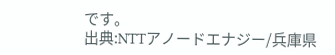です。
出典:NTTアノードエナジー/兵庫県